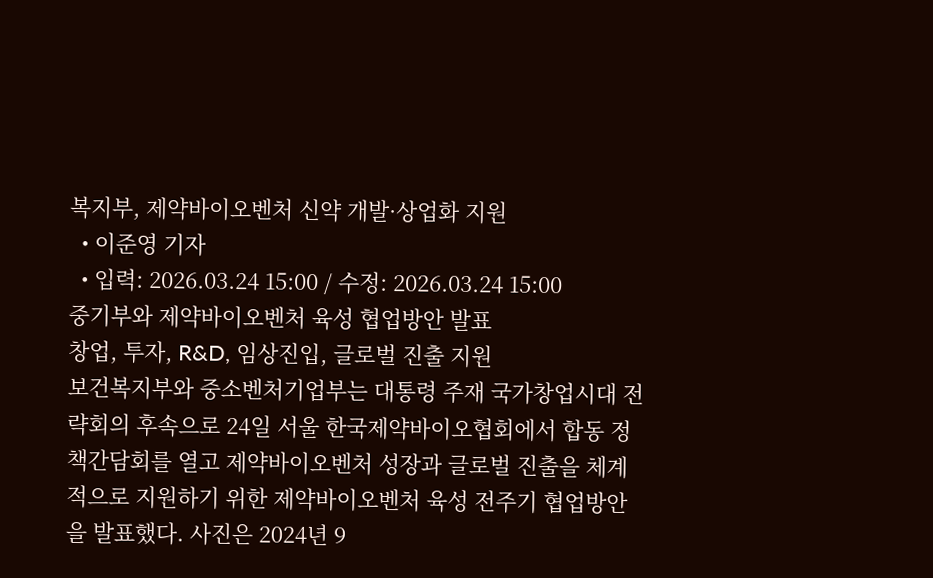복지부, 제약바이오벤처 신약 개발·상업화 지원
  • 이준영 기자
  • 입력: 2026.03.24 15:00 / 수정: 2026.03.24 15:00
중기부와 제약바이오벤처 육성 협업방안 발표
창업, 투자, R&D, 임상진입, 글로벌 진출 지원
보건복지부와 중소벤처기업부는 대통령 주재 국가창업시대 전략회의 후속으로 24일 서울 한국제약바이오협회에서 합동 정책간담회를 열고 제약바이오벤처 성장과 글로벌 진출을 체계적으로 지원하기 위한 제약바이오벤처 육성 전주기 협업방안을 발표했다. 사진은 2024년 9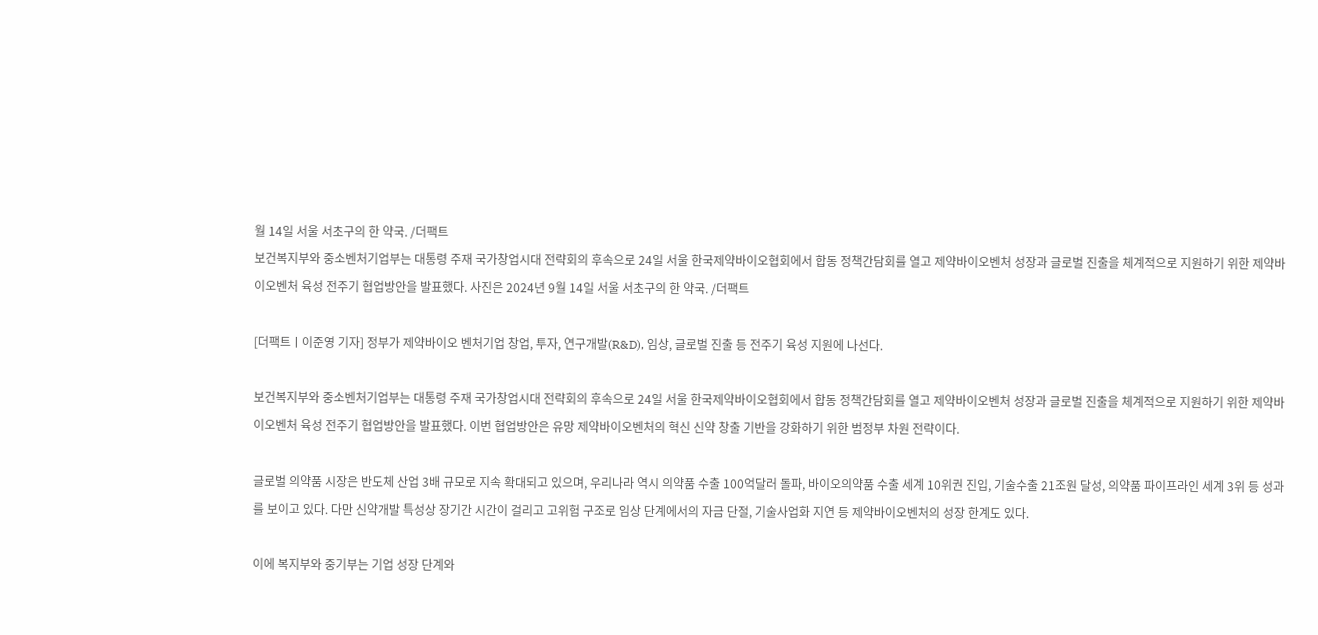월 14일 서울 서초구의 한 약국. /더팩트
보건복지부와 중소벤처기업부는 대통령 주재 국가창업시대 전략회의 후속으로 24일 서울 한국제약바이오협회에서 합동 정책간담회를 열고 제약바이오벤처 성장과 글로벌 진출을 체계적으로 지원하기 위한 제약바이오벤처 육성 전주기 협업방안을 발표했다. 사진은 2024년 9월 14일 서울 서초구의 한 약국. /더팩트

[더팩트ㅣ이준영 기자] 정부가 제약바이오 벤처기업 창업, 투자, 연구개발(R&D), 임상, 글로벌 진출 등 전주기 육성 지원에 나선다.

보건복지부와 중소벤처기업부는 대통령 주재 국가창업시대 전략회의 후속으로 24일 서울 한국제약바이오협회에서 합동 정책간담회를 열고 제약바이오벤처 성장과 글로벌 진출을 체계적으로 지원하기 위한 제약바이오벤처 육성 전주기 협업방안을 발표했다. 이번 협업방안은 유망 제약바이오벤처의 혁신 신약 창출 기반을 강화하기 위한 범정부 차원 전략이다.

글로벌 의약품 시장은 반도체 산업 3배 규모로 지속 확대되고 있으며, 우리나라 역시 의약품 수출 100억달러 돌파, 바이오의약품 수출 세계 10위권 진입, 기술수출 21조원 달성, 의약품 파이프라인 세계 3위 등 성과를 보이고 있다. 다만 신약개발 특성상 장기간 시간이 걸리고 고위험 구조로 임상 단계에서의 자금 단절, 기술사업화 지연 등 제약바이오벤처의 성장 한계도 있다.

이에 복지부와 중기부는 기업 성장 단계와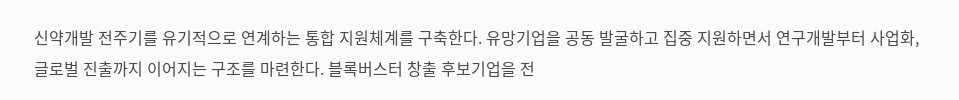신약개발 전주기를 유기적으로 연계하는 통합 지원체계를 구축한다. 유망기업을 공동 발굴하고 집중 지원하면서 연구개발부터 사업화, 글로벌 진출까지 이어지는 구조를 마련한다. 블록버스터 창출 후보기업을 전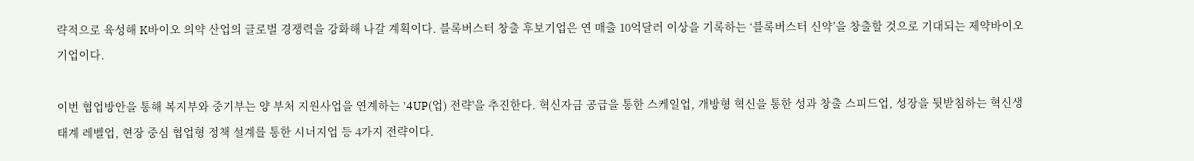략적으로 육성해 K바이오 의약 산업의 글로벌 경쟁력을 강화해 나갈 계획이다. 블록버스터 창출 후보기업은 연 매출 10억달러 이상을 기록하는 ‘블록버스터 신약’을 창출할 것으로 기대되는 제약바이오 기업이다.

이번 협업방안을 통해 복지부와 중기부는 양 부처 지원사업을 연계하는 '4UP(업) 전략'을 추진한다. 혁신자금 공급을 통한 스케일업, 개방형 혁신을 통한 성과 창출 스피드업, 성장을 뒷받침하는 혁신생태계 레벨업, 현장 중심 협업형 정책 설계를 통한 시너지업 등 4가지 전략이다.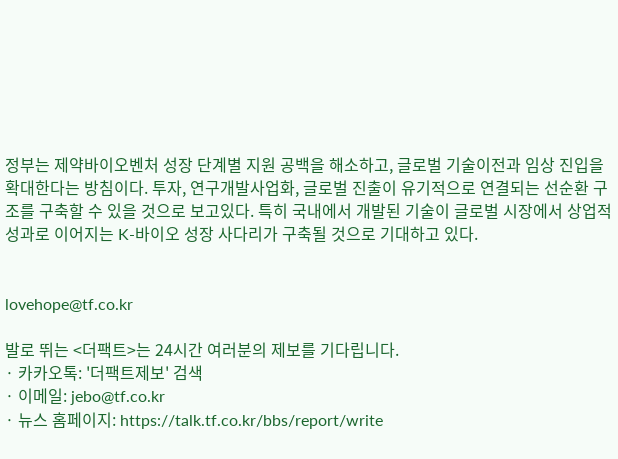정부는 제약바이오벤처 성장 단계별 지원 공백을 해소하고, 글로벌 기술이전과 임상 진입을 확대한다는 방침이다. 투자, 연구개발사업화, 글로벌 진출이 유기적으로 연결되는 선순환 구조를 구축할 수 있을 것으로 보고있다. 특히 국내에서 개발된 기술이 글로벌 시장에서 상업적 성과로 이어지는 K-바이오 성장 사다리가 구축될 것으로 기대하고 있다.


lovehope@tf.co.kr

발로 뛰는 <더팩트>는 24시간 여러분의 제보를 기다립니다.
· 카카오톡: '더팩트제보' 검색
· 이메일: jebo@tf.co.kr
· 뉴스 홈페이지: https://talk.tf.co.kr/bbs/report/write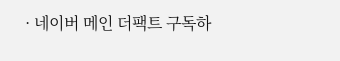· 네이버 메인 더팩트 구독하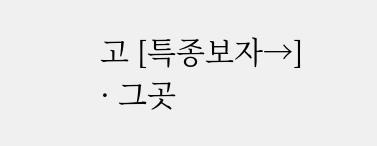고 [특종보자→]
· 그곳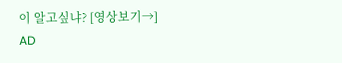이 알고싶냐? [영상보기→]
AD